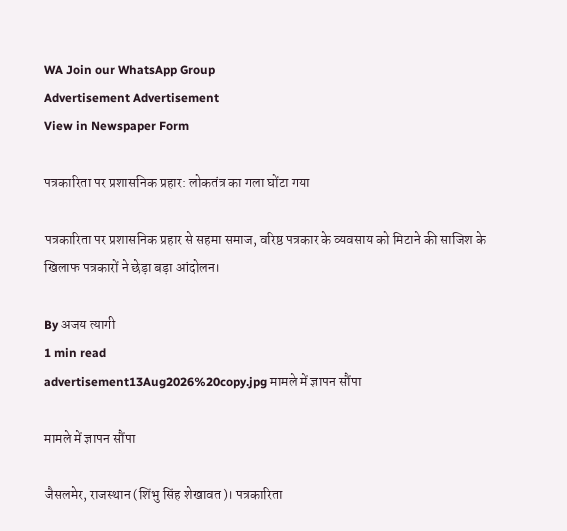WA Join our WhatsApp Group
Advertisement Advertisement
View in Newspaper Form

पत्रकारिता पर प्रशासनिक प्रहार: लोकतंत्र का गला घोंटा गया

पत्रकारिता पर प्रशासनिक प्रहार से सहमा समाज, वरिष्ठ पत्रकार के व्यवसाय को मिटाने की साजिश के खिलाफ पत्रकारों ने छेड़ा बड़ा आंदोलन।

By अजय त्यागी
1 min read
advertisement13Aug2026%20copy.jpg मामले में ज्ञापन सौंपा

मामले में ज्ञापन सौंपा

जैसलमेर, राजस्थान (शिंभु सिंह शेखावत)। पत्रकारिता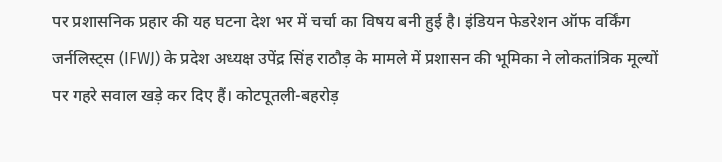पर प्रशासनिक प्रहार की यह घटना देश भर में चर्चा का विषय बनी हुई है। इंडियन फेडरेशन ऑफ वर्किंग जर्नलिस्ट्स (IFWJ) के प्रदेश अध्यक्ष उपेंद्र सिंह राठौड़ के मामले में प्रशासन की भूमिका ने लोकतांत्रिक मूल्यों पर गहरे सवाल खड़े कर दिए हैं। कोटपूतली-बहरोड़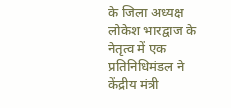के जिला अध्यक्ष लोकेश भारद्वाज के नेतृत्व में एक प्रतिनिधिमंडल ने केंद्रीय मंत्री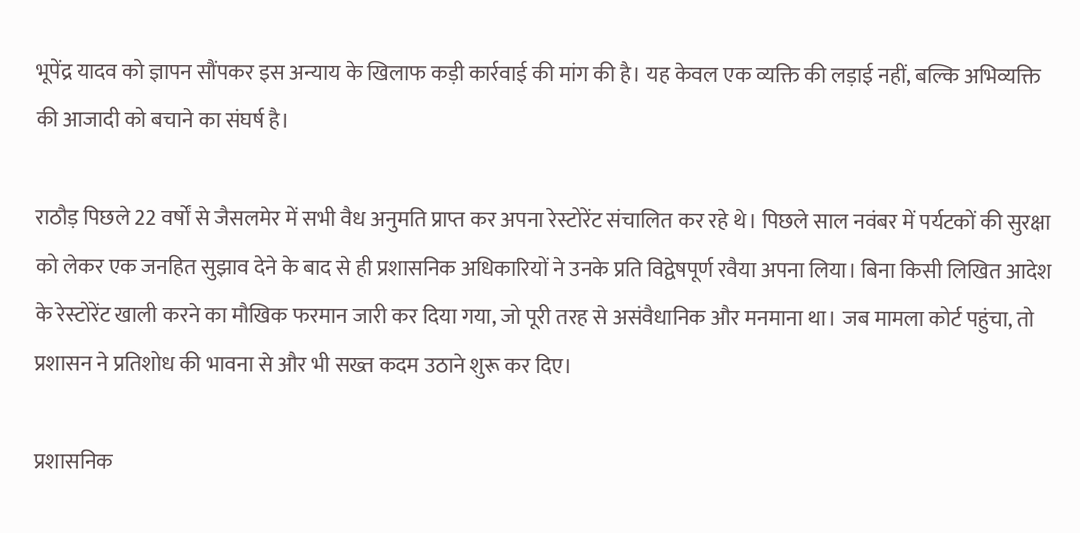भूपेंद्र यादव को ज्ञापन सौंपकर इस अन्याय के खिलाफ कड़ी कार्रवाई की मांग की है। यह केवल एक व्यक्ति की लड़ाई नहीं, बल्कि अभिव्यक्ति की आजादी को बचाने का संघर्ष है।

राठौड़ पिछले 22 वर्षों से जैसलमेर में सभी वैध अनुमति प्राप्त कर अपना रेस्टोरेंट संचालित कर रहे थे। पिछले साल नवंबर में पर्यटकों की सुरक्षा को लेकर एक जनहित सुझाव देने के बाद से ही प्रशासनिक अधिकारियों ने उनके प्रति विद्वेषपूर्ण रवैया अपना लिया। बिना किसी लिखित आदेश के रेस्टोरेंट खाली करने का मौखिक फरमान जारी कर दिया गया, जो पूरी तरह से असंवैधानिक और मनमाना था। जब मामला कोर्ट पहुंचा, तो प्रशासन ने प्रतिशोध की भावना से और भी सख्त कदम उठाने शुरू कर दिए।

प्रशासनिक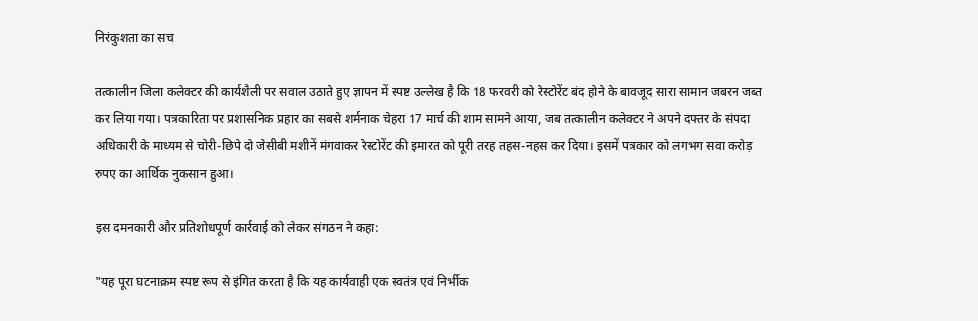निरंकुशता का सच

तत्कालीन जिला कलेक्टर की कार्यशैली पर सवाल उठाते हुए ज्ञापन में स्पष्ट उल्लेख है कि 18 फरवरी को रेस्टोरेंट बंद होने के बावजूद सारा सामान जबरन जब्त कर लिया गया। पत्रकारिता पर प्रशासनिक प्रहार का सबसे शर्मनाक चेहरा 17 मार्च की शाम सामने आया, जब तत्कालीन कलेक्टर ने अपने दफ्तर के संपदा अधिकारी के माध्यम से चोरी-छिपे दो जेसीबी मशीनें मंगवाकर रेस्टोरेंट की इमारत को पूरी तरह तहस-नहस कर दिया। इसमें पत्रकार को लगभग सवा करोड़ रुपए का आर्थिक नुकसान हुआ।

इस दमनकारी और प्रतिशोधपूर्ण कार्रवाई को लेकर संगठन ने कहा:

"यह पूरा घटनाक्रम स्पष्ट रूप से इंगित करता है कि यह कार्यवाही एक स्वतंत्र एवं निर्भीक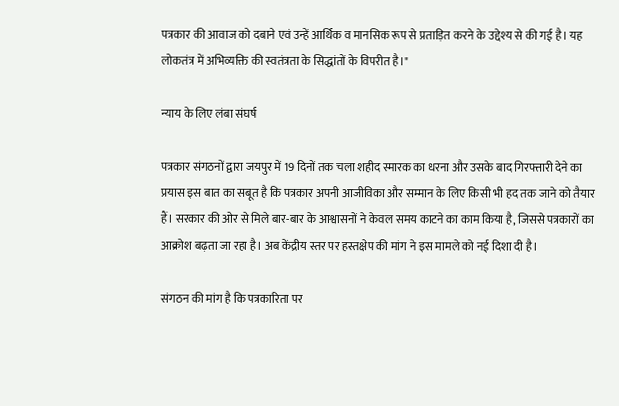पत्रकार की आवाज को दबाने एवं उन्हें आर्थिक व मानसिक रूप से प्रताड़ित करने के उद्देश्य से की गई है। यह लोकतंत्र में अभिव्यक्ति की स्वतंत्रता के सिद्धांतों के विपरीत है।"

न्याय के लिए लंबा संघर्ष

पत्रकार संगठनों द्वारा जयपुर में 19 दिनों तक चला शहीद स्मारक का धरना और उसके बाद गिरफ्तारी देने का प्रयास इस बात का सबूत है कि पत्रकार अपनी आजीविका और सम्मान के लिए किसी भी हद तक जाने को तैयार हैं। सरकार की ओर से मिले बार-बार के आश्वासनों ने केवल समय काटने का काम किया है, जिससे पत्रकारों का आक्रोश बढ़ता जा रहा है। अब केंद्रीय स्तर पर हस्तक्षेप की मांग ने इस मामले को नई दिशा दी है।

संगठन की मांग है कि पत्रकारिता पर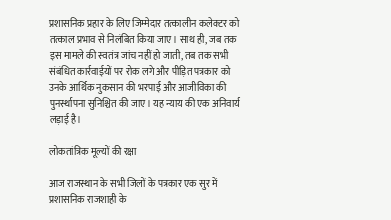प्रशासनिक प्रहार के लिए जिम्मेदार तत्कालीन कलेक्टर को तत्काल प्रभाव से निलंबित किया जाए। साथ ही, जब तक इस मामले की स्वतंत्र जांच नहीं हो जाती, तब तक सभी संबंधित कार्रवाईयों पर रोक लगे और पीड़ित पत्रकार को उनके आर्थिक नुकसान की भरपाई और आजीविका की पुनर्स्थापना सुनिश्चित की जाए। यह न्याय की एक अनिवार्य लड़ाई है।

लोकतांत्रिक मूल्यों की रक्षा

आज राजस्थान के सभी जिलों के पत्रकार एक सुर में प्रशासनिक राजशाही के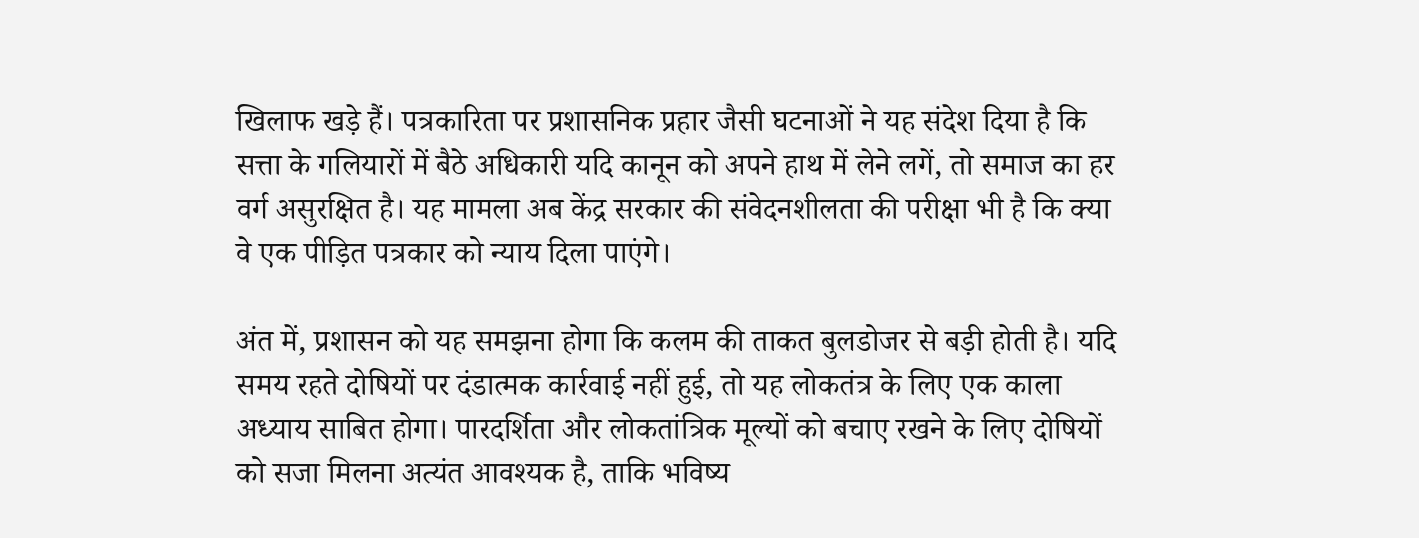खिलाफ खड़े हैं। पत्रकारिता पर प्रशासनिक प्रहार जैसी घटनाओं ने यह संदेश दिया है कि सत्ता के गलियारों में बैठे अधिकारी यदि कानून को अपने हाथ में लेने लगें, तो समाज का हर वर्ग असुरक्षित है। यह मामला अब केंद्र सरकार की संवेदनशीलता की परीक्षा भी है कि क्या वे एक पीड़ित पत्रकार को न्याय दिला पाएंगे।

अंत में, प्रशासन को यह समझना होगा कि कलम की ताकत बुलडोजर से बड़ी होती है। यदि समय रहते दोषियों पर दंडात्मक कार्रवाई नहीं हुई, तो यह लोकतंत्र के लिए एक काला अध्याय साबित होगा। पारदर्शिता और लोकतांत्रिक मूल्यों को बचाए रखने के लिए दोषियों को सजा मिलना अत्यंत आवश्यक है, ताकि भविष्य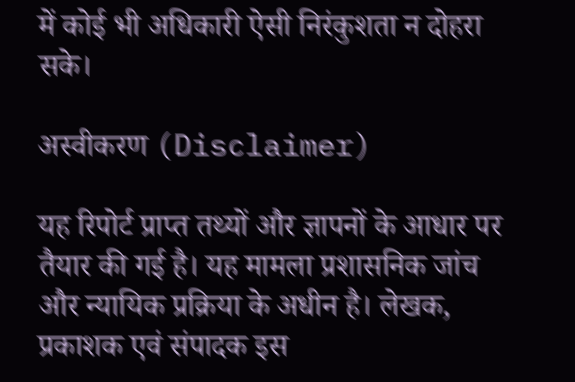में कोई भी अधिकारी ऐसी निरंकुशता न दोहरा सके।

अस्वीकरण (Disclaimer)

यह रिपोर्ट प्राप्त तथ्यों और ज्ञापनों के आधार पर तैयार की गई है। यह मामला प्रशासनिक जांच और न्यायिक प्रक्रिया के अधीन है। लेखक, प्रकाशक एवं संपादक इस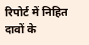रिपोर्ट में निहित दावों के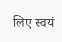लिए स्वयं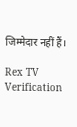जिम्मेदार नहीं हैं।

Rex TV Verification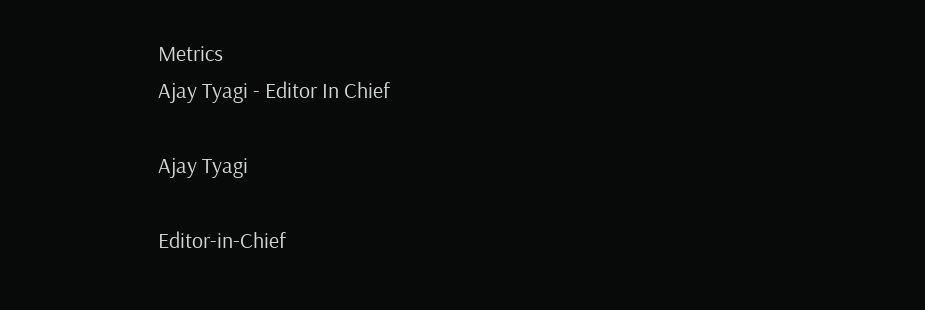Metrics
Ajay Tyagi - Editor In Chief

Ajay Tyagi

Editor-in-Chief